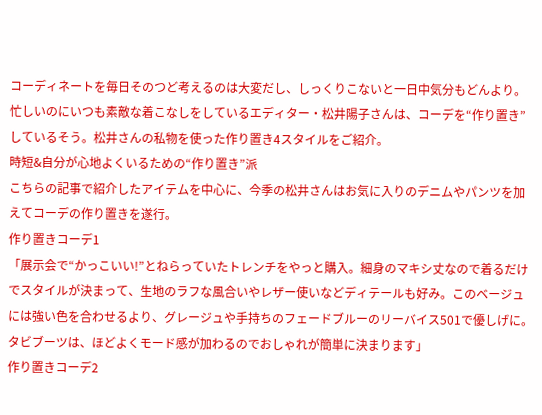コーディネートを毎日そのつど考えるのは大変だし、しっくりこないと一日中気分もどんより。忙しいのにいつも素敵な着こなしをしているエディター・松井陽子さんは、コーデを“作り置き”しているそう。松井さんの私物を使った作り置き4スタイルをご紹介。
時短&自分が心地よくいるための“作り置き”派
こちらの記事で紹介したアイテムを中心に、今季の松井さんはお気に入りのデニムやパンツを加えてコーデの作り置きを遂行。
作り置きコーデ1
「展示会で“かっこいい!”とねらっていたトレンチをやっと購入。細身のマキシ丈なので着るだけでスタイルが決まって、生地のラフな風合いやレザー使いなどディテールも好み。このベージュには強い色を合わせるより、グレージュや手持ちのフェードブルーのリーバイス501で優しげに。タビブーツは、ほどよくモード感が加わるのでおしゃれが簡単に決まります」
作り置きコーデ2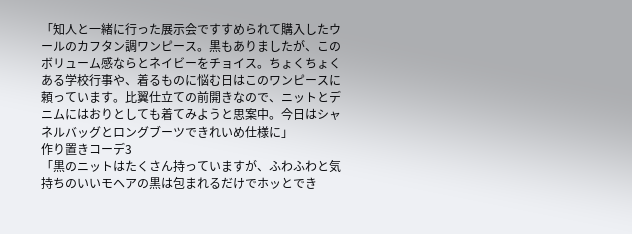「知人と一緒に行った展示会ですすめられて購入したウールのカフタン調ワンピース。黒もありましたが、このボリューム感ならとネイビーをチョイス。ちょくちょくある学校行事や、着るものに悩む日はこのワンピースに頼っています。比翼仕立ての前開きなので、ニットとデニムにはおりとしても着てみようと思案中。今日はシャネルバッグとロングブーツできれいめ仕様に」
作り置きコーデ3
「黒のニットはたくさん持っていますが、ふわふわと気持ちのいいモヘアの黒は包まれるだけでホッとでき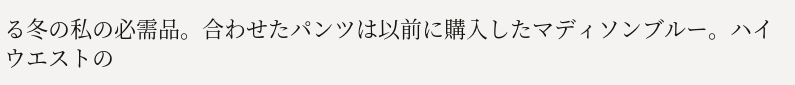る冬の私の必需品。合わせたパンツは以前に購入したマディソンブルー。ハイウエストの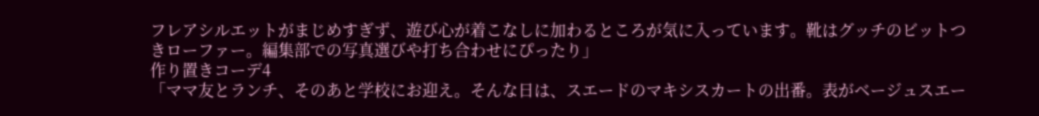フレアシルエットがまじめすぎず、遊び心が着こなしに加わるところが気に入っています。靴はグッチのビットつきローファー。編集部での写真選びや打ち合わせにぴったり」
作り置きコーデ4
「ママ友とランチ、そのあと学校にお迎え。そんな日は、スエードのマキシスカートの出番。表がベージュスエー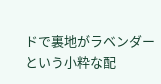ドで裏地がラベンダーという小粋な配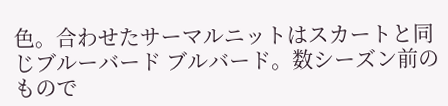色。合わせたサーマルニットはスカートと同じブルーバード ブルバード。数シーズン前のもので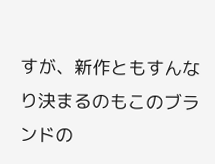すが、新作ともすんなり決まるのもこのブランドの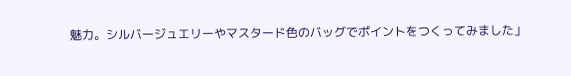魅力。シルバージュエリーやマスタード色のバッグでポイントをつくってみました」